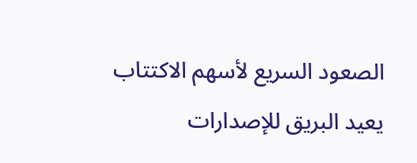الصعود السريع لأسهم الاكتتاب يعيد البريق للإصدارات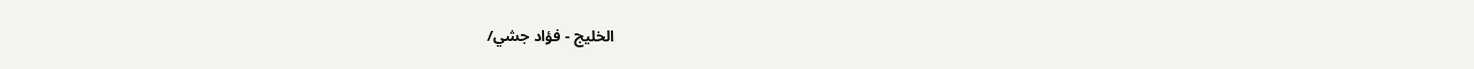الخليج - فؤاد جشي/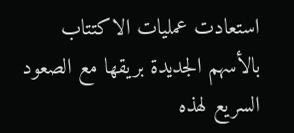استعادت عمليات الاكتتاب بالأسهم الجديدة بريقها مع الصعود السريع لهذه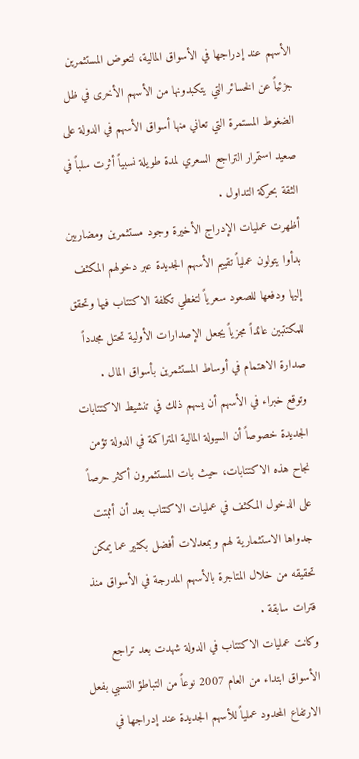الأسهم عند إدراجها في الأسواق المالية، لتعوض المستثمرين جزئياً عن الخسائر التي يتكبدونها من الأسهم الأخرى في ظل الضغوط المستمرة التي تعاني منها أسواق الأسهم في الدولة على صعيد استمرار التراجع السعري لمدة طويلة نسبياً أثرت سلباً في الثقة بحركة التداول .
أظهرت عمليات الإدراج الأخيرة وجود مستثمرين ومضاربين بدأوا يتولون عملياً تقييم الأسهم الجديدة عبر دخولهم المكثف إليها ودفعها للصعود سعرياً لتغطي تكلفة الاكتتاب فيها وتحقق للمكتتبين عائداً مجزياً يجعل الإصدارات الأولية تحتل مجدداً صدارة الاهتمام في أوساط المستثمرين بأسواق المال .
وتوقع خبراء في الأسهم أن يسهم ذلك في تنشيط الاكتتابات الجديدة خصوصاً أن السيولة المالية المتراكمة في الدولة تؤمن نجاح هذه الاكتتابات، حيث بات المستثمرون أكثر حرصاً على الدخول المكثف في عمليات الاكتتاب بعد أن أثبتت جدواها الاستثمارية لهم وبمعدلات أفضل بكثير عما يمكن تحقيقه من خلال المتاجرة بالأسهم المدرجة في الأسواق منذ فترات سابقة .
وكانت عمليات الاكتتاب في الدولة شهدت بعد تراجع الأسواق ابتداء من العام 2007 نوعاً من التباطؤ النسبي بفعل الارتفاع المحدود عملياً للأسهم الجديدة عند إدراجها في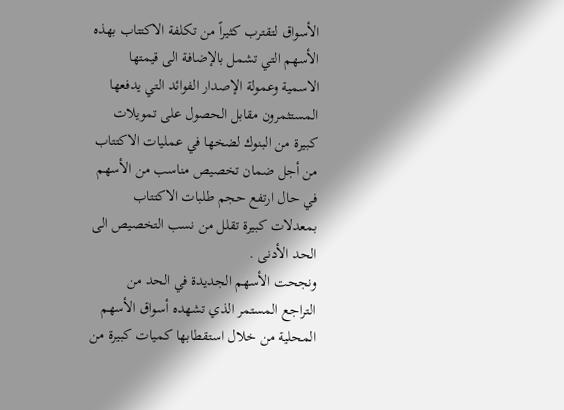الأسواق لتقترب كثيراً من تكلفة الاكتتاب بهذه الأسهم التي تشمل بالإضافة الى قيمتها الاسمية وعمولة الإصدار الفوائد التي يدفعها المستثمرون مقابل الحصول على تمويلات كبيرة من البنوك لضخها في عمليات الاكتتاب من أجل ضمان تخصيص مناسب من الأسهم في حال ارتفع حجم طلبات الاكتتاب بمعدلات كبيرة تقلل من نسب التخصيص الى الحد الأدنى .
ونجحت الأسهم الجديدة في الحد من التراجع المستمر الذي تشهده أسواق الأسهم المحلية من خلال استقطابها كميات كبيرة من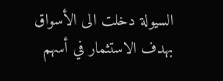السيولة دخلت الى الأسواق بهدف الاستثمار في أسهم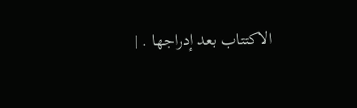الاكتتاب بعد إدراجها . |